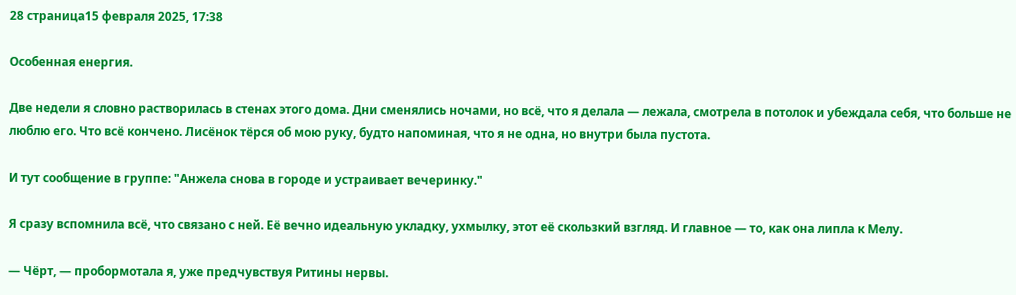28 страница15 февраля 2025, 17:38

Особенная енергия.

Две недели я словно растворилась в стенах этого дома. Дни сменялись ночами, но всё, что я делала — лежала, смотрела в потолок и убеждала себя, что больше не люблю его. Что всё кончено. Лисёнок тёрся об мою руку, будто напоминая, что я не одна, но внутри была пустота.

И тут сообщение в группе: "Анжела снова в городе и устраивает вечеринку."

Я сразу вспомнила всё, что связано с ней. Её вечно идеальную укладку, ухмылку, этот её скользкий взгляд. И главное — то, как она липла к Мелу.

— Чёрт, — пробормотала я, уже предчувствуя Ритины нервы.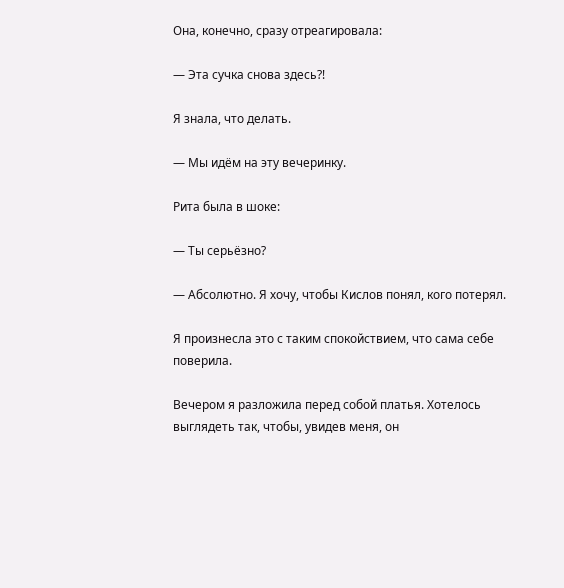Она, конечно, сразу отреагировала:

— Эта сучка снова здесь?!

Я знала, что делать.

— Мы идём на эту вечеринку.

Рита была в шоке:

— Ты серьёзно?

— Абсолютно. Я хочу, чтобы Кислов понял, кого потерял.

Я произнесла это с таким спокойствием, что сама себе поверила.

Вечером я разложила перед собой платья. Хотелось выглядеть так, чтобы, увидев меня, он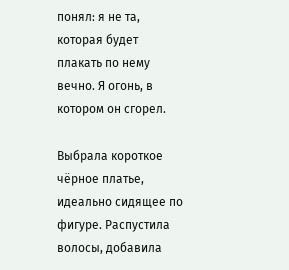понял: я не та, которая будет плакать по нему вечно. Я огонь, в котором он сгорел.

Выбрала короткое чёрное платье, идеально сидящее по фигуре. Распустила волосы, добавила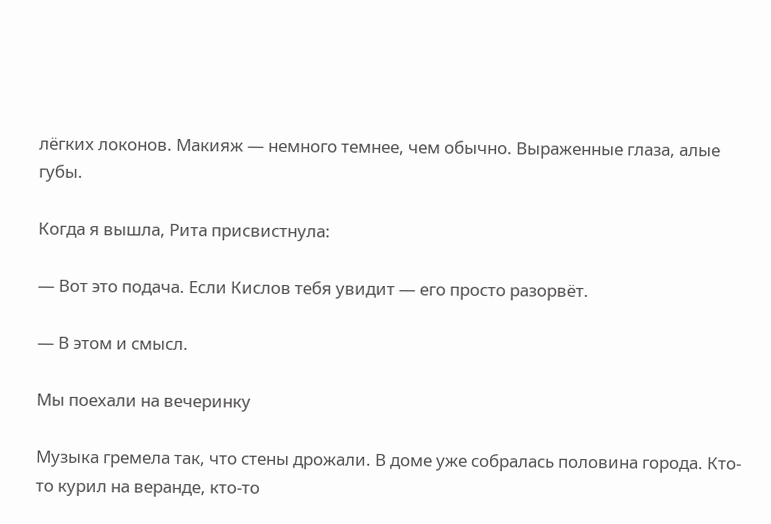лёгких локонов. Макияж — немного темнее, чем обычно. Выраженные глаза, алые губы.

Когда я вышла, Рита присвистнула:

— Вот это подача. Если Кислов тебя увидит — его просто разорвёт.

— В этом и смысл.

Мы поехали на вечеринку

Музыка гремела так, что стены дрожали. В доме уже собралась половина города. Кто-то курил на веранде, кто-то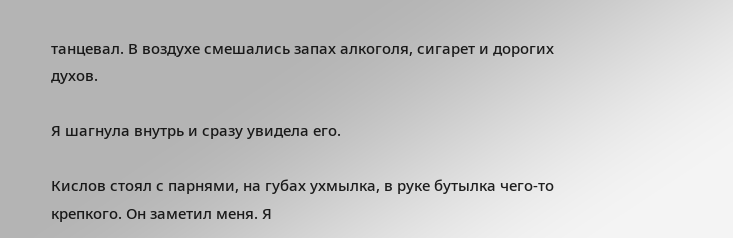танцевал. В воздухе смешались запах алкоголя, сигарет и дорогих духов.

Я шагнула внутрь и сразу увидела его.

Кислов стоял с парнями, на губах ухмылка, в руке бутылка чего-то крепкого. Он заметил меня. Я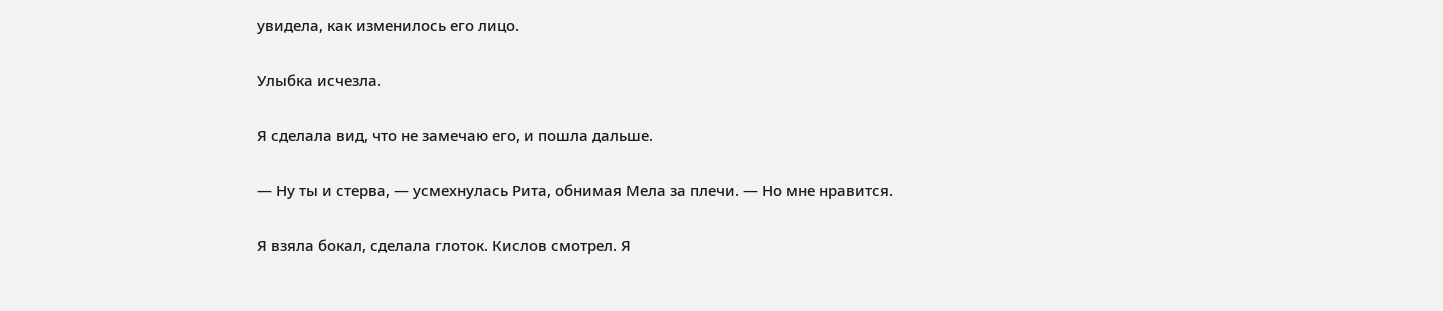увидела, как изменилось его лицо.

Улыбка исчезла.

Я сделала вид, что не замечаю его, и пошла дальше.

— Ну ты и стерва, — усмехнулась Рита, обнимая Мела за плечи. — Но мне нравится.

Я взяла бокал, сделала глоток. Кислов смотрел. Я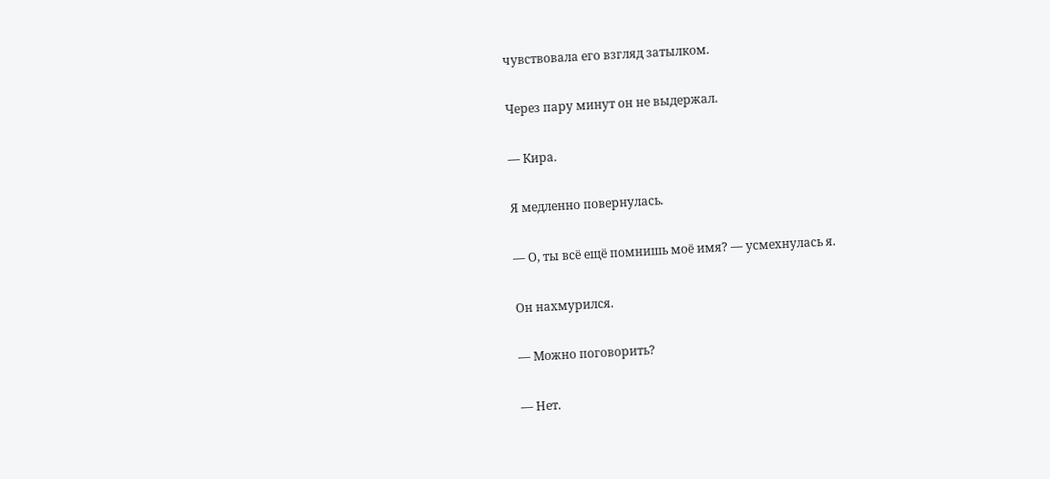чувствовала его взгляд затылком.

Через пару минут он не выдержал.

— Кира.

Я медленно повернулась.

— О, ты всё ещё помнишь моё имя? — усмехнулась я.

Он нахмурился.

— Можно поговорить?

— Нет.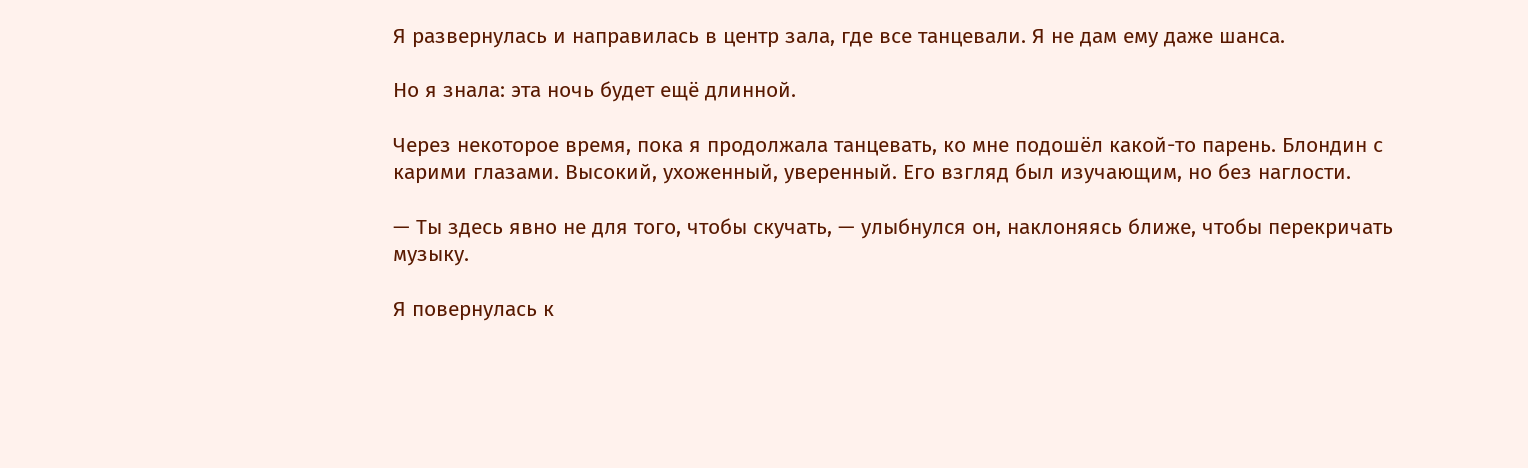Я развернулась и направилась в центр зала, где все танцевали. Я не дам ему даже шанса.

Но я знала: эта ночь будет ещё длинной.

Через некоторое время, пока я продолжала танцевать, ко мне подошёл какой-то парень. Блондин с карими глазами. Высокий, ухоженный, уверенный. Его взгляд был изучающим, но без наглости.

— Ты здесь явно не для того, чтобы скучать, — улыбнулся он, наклоняясь ближе, чтобы перекричать музыку.

Я повернулась к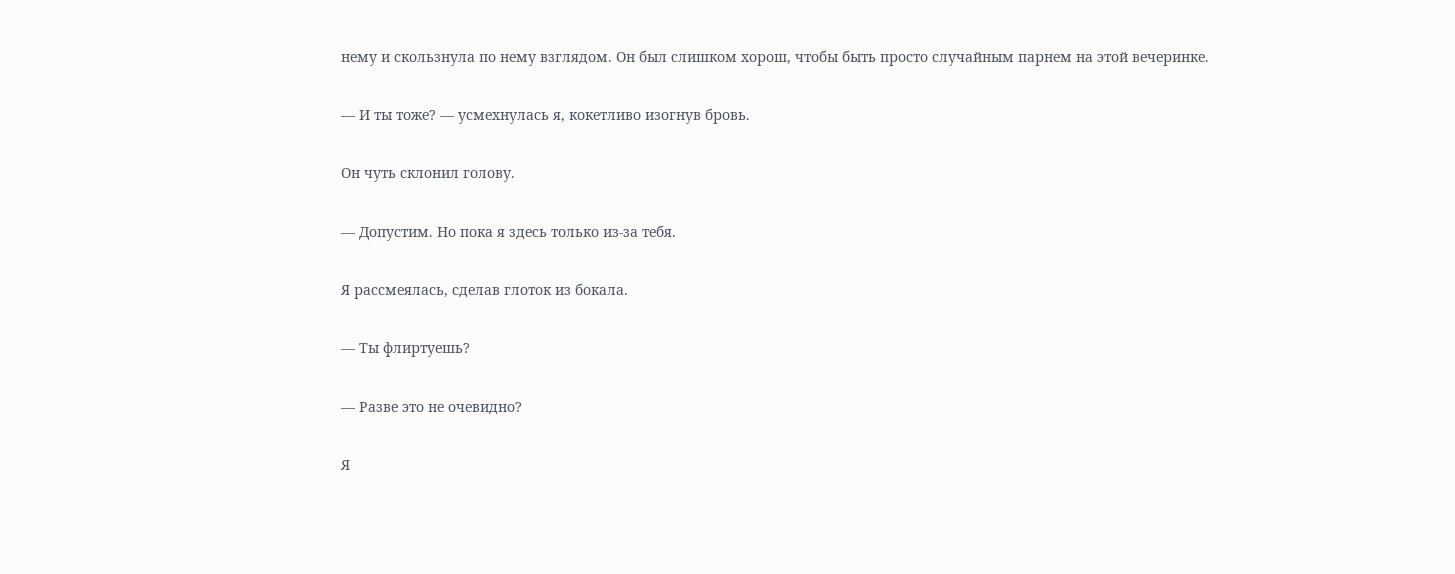нему и скользнула по нему взглядом. Он был слишком хорош, чтобы быть просто случайным парнем на этой вечеринке.

— И ты тоже? — усмехнулась я, кокетливо изогнув бровь.

Он чуть склонил голову.

— Допустим. Но пока я здесь только из-за тебя.

Я рассмеялась, сделав глоток из бокала.

— Ты флиртуешь?

— Разве это не очевидно?

Я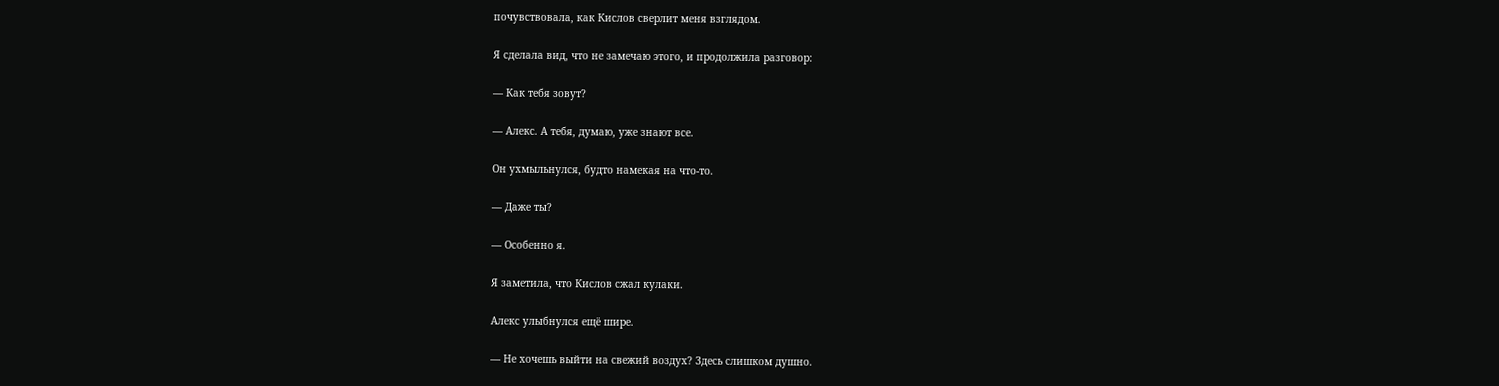почувствовала, как Кислов сверлит меня взглядом.

Я сделала вид, что не замечаю этого, и продолжила разговор:

— Как тебя зовут?

— Алекс. А тебя, думаю, уже знают все.

Он ухмыльнулся, будто намекая на что-то.

— Даже ты?

— Особенно я.

Я заметила, что Кислов сжал кулаки.

Алекс улыбнулся ещё шире.

— Не хочешь выйти на свежий воздух? Здесь слишком душно.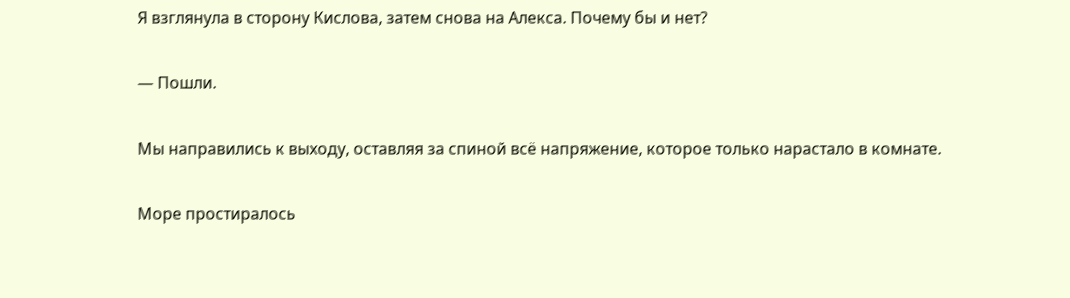Я взглянула в сторону Кислова, затем снова на Алекса. Почему бы и нет?

— Пошли.

Мы направились к выходу, оставляя за спиной всё напряжение, которое только нарастало в комнате.

Море простиралось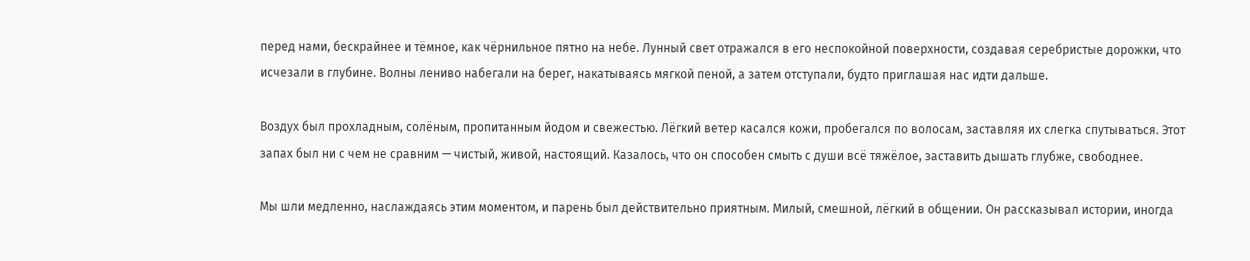перед нами, бескрайнее и тёмное, как чёрнильное пятно на небе. Лунный свет отражался в его неспокойной поверхности, создавая серебристые дорожки, что исчезали в глубине. Волны лениво набегали на берег, накатываясь мягкой пеной, а затем отступали, будто приглашая нас идти дальше.

Воздух был прохладным, солёным, пропитанным йодом и свежестью. Лёгкий ветер касался кожи, пробегался по волосам, заставляя их слегка спутываться. Этот запах был ни с чем не сравним — чистый, живой, настоящий. Казалось, что он способен смыть с души всё тяжёлое, заставить дышать глубже, свободнее.

Мы шли медленно, наслаждаясь этим моментом, и парень был действительно приятным. Милый, смешной, лёгкий в общении. Он рассказывал истории, иногда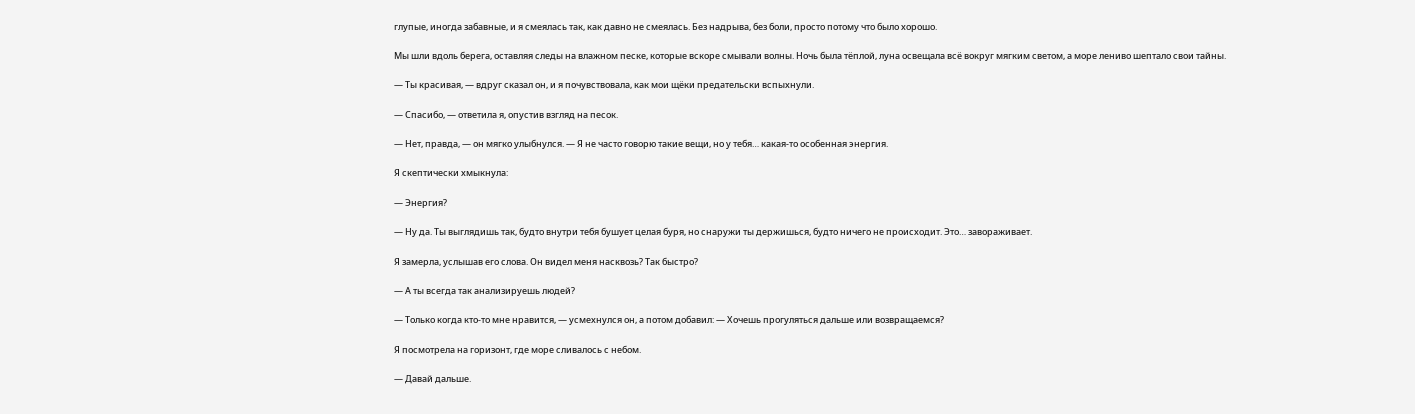глупые, иногда забавные, и я смеялась так, как давно не смеялась. Без надрыва, без боли, просто потому что было хорошо.

Мы шли вдоль берега, оставляя следы на влажном песке, которые вскоре смывали волны. Ночь была тёплой, луна освещала всё вокруг мягким светом, а море лениво шептало свои тайны.

— Ты красивая, — вдруг сказал он, и я почувствовала, как мои щёки предательски вспыхнули.

— Спасибо, — ответила я, опустив взгляд на песок.

— Нет, правда, — он мягко улыбнулся. — Я не часто говорю такие вещи, но у тебя… какая-то особенная энергия.

Я скептически хмыкнула:

— Энергия?

— Ну да. Ты выглядишь так, будто внутри тебя бушует целая буря, но снаружи ты держишься, будто ничего не происходит. Это… завораживает.

Я замерла, услышав его слова. Он видел меня насквозь? Так быстро?

— А ты всегда так анализируешь людей?

— Только когда кто-то мне нравится, — усмехнулся он, а потом добавил: — Хочешь прогуляться дальше или возвращаемся?

Я посмотрела на горизонт, где море сливалось с небом.

— Давай дальше.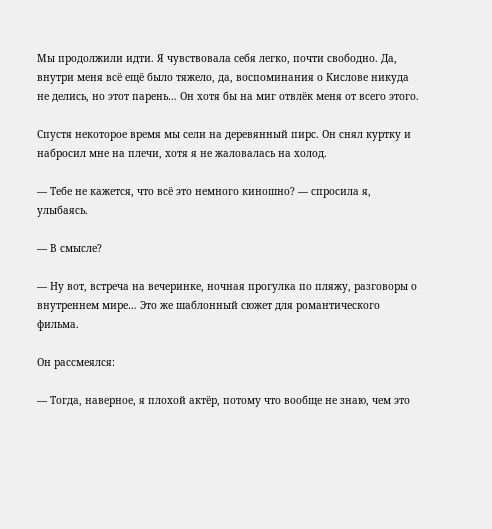Мы продолжили идти. Я чувствовала себя легко, почти свободно. Да, внутри меня всё ещё было тяжело, да, воспоминания о Кислове никуда не делись, но этот парень… Он хотя бы на миг отвлёк меня от всего этого.

Спустя некоторое время мы сели на деревянный пирс. Он снял куртку и набросил мне на плечи, хотя я не жаловалась на холод.

— Тебе не кажется, что всё это немного киношно? — спросила я, улыбаясь.

— В смысле?

— Ну вот, встреча на вечеринке, ночная прогулка по пляжу, разговоры о внутреннем мире… Это же шаблонный сюжет для романтического фильма.

Он рассмеялся:

— Тогда, наверное, я плохой актёр, потому что вообще не знаю, чем это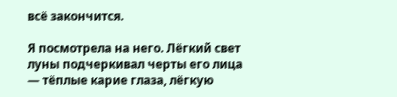всё закончится.

Я посмотрела на него. Лёгкий свет луны подчеркивал черты его лица — тёплые карие глаза, лёгкую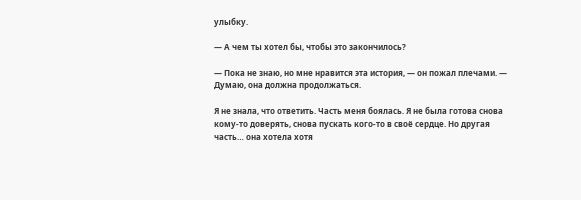улыбку.

— А чем ты хотел бы, чтобы это закончилось?

— Пока не знаю, но мне нравится эта история, — он пожал плечами. — Думаю, она должна продолжаться.

Я не знала, что ответить. Часть меня боялась. Я не была готова снова кому-то доверять, снова пускать кого-то в своё сердце. Но другая часть… она хотела хотя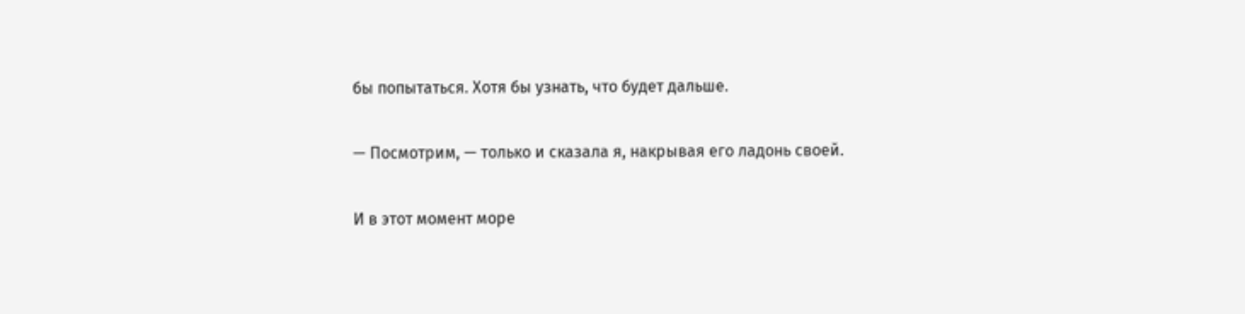бы попытаться. Хотя бы узнать, что будет дальше.

— Посмотрим, — только и сказала я, накрывая его ладонь своей.

И в этот момент море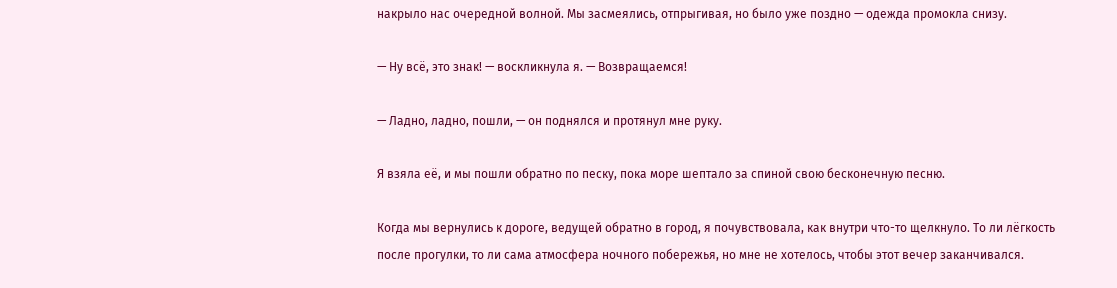накрыло нас очередной волной. Мы засмеялись, отпрыгивая, но было уже поздно — одежда промокла снизу.

— Ну всё, это знак! — воскликнула я. — Возвращаемся!

— Ладно, ладно, пошли, — он поднялся и протянул мне руку.

Я взяла её, и мы пошли обратно по песку, пока море шептало за спиной свою бесконечную песню.

Когда мы вернулись к дороге, ведущей обратно в город, я почувствовала, как внутри что-то щелкнуло. То ли лёгкость после прогулки, то ли сама атмосфера ночного побережья, но мне не хотелось, чтобы этот вечер заканчивался.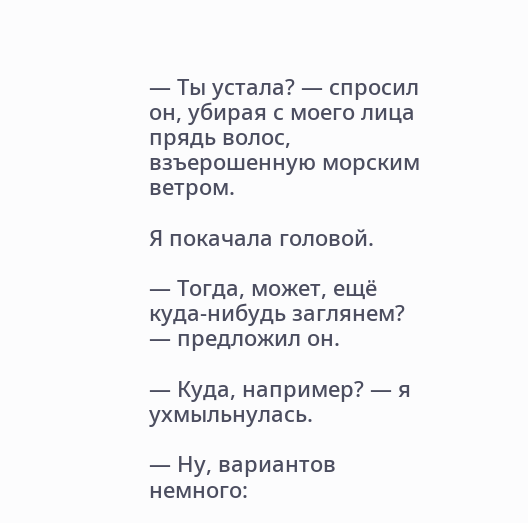— Ты устала? — спросил он, убирая с моего лица прядь волос, взъерошенную морским ветром.

Я покачала головой.

— Тогда, может, ещё куда-нибудь заглянем? — предложил он.

— Куда, например? — я ухмыльнулась.

— Ну, вариантов немного: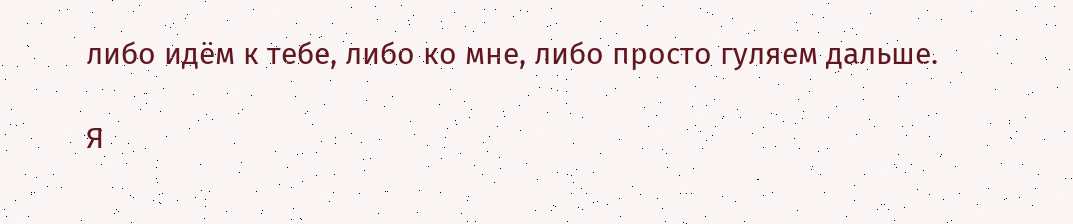либо идём к тебе, либо ко мне, либо просто гуляем дальше.

Я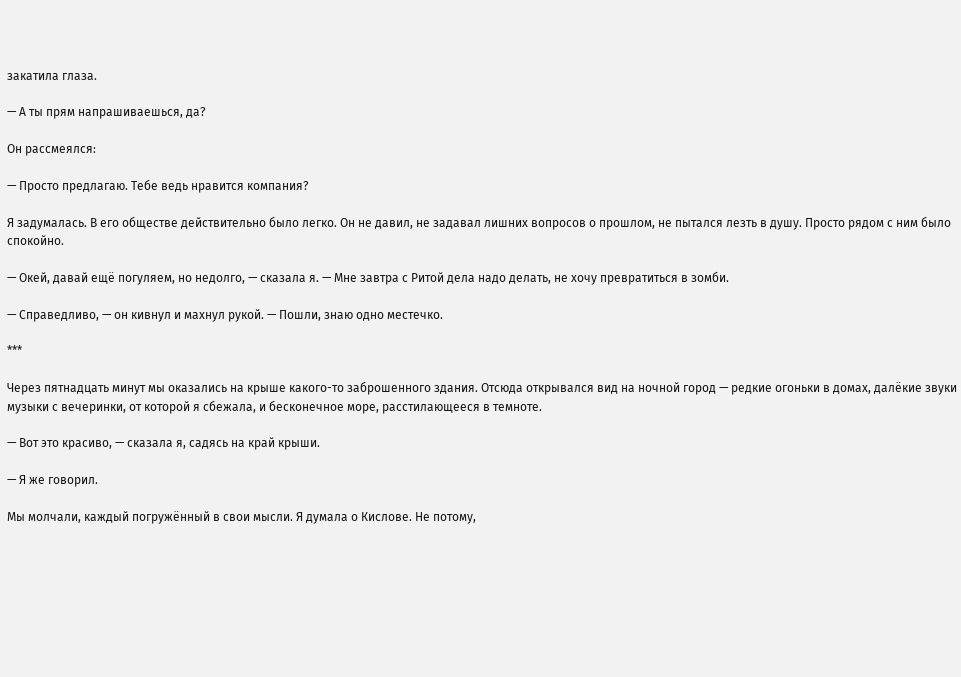закатила глаза.

— А ты прям напрашиваешься, да?

Он рассмеялся:

— Просто предлагаю. Тебе ведь нравится компания?

Я задумалась. В его обществе действительно было легко. Он не давил, не задавал лишних вопросов о прошлом, не пытался лезть в душу. Просто рядом с ним было спокойно.

— Окей, давай ещё погуляем, но недолго, — сказала я. — Мне завтра с Ритой дела надо делать, не хочу превратиться в зомби.

— Справедливо, — он кивнул и махнул рукой. — Пошли, знаю одно местечко.

***

Через пятнадцать минут мы оказались на крыше какого-то заброшенного здания. Отсюда открывался вид на ночной город — редкие огоньки в домах, далёкие звуки музыки с вечеринки, от которой я сбежала, и бесконечное море, расстилающееся в темноте.

— Вот это красиво, — сказала я, садясь на край крыши.

— Я же говорил.

Мы молчали, каждый погружённый в свои мысли. Я думала о Кислове. Не потому,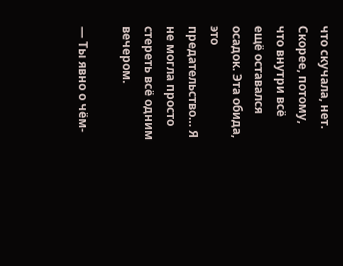что скучала, нет. Скорее, потому, что внутри всё ещё оставался осадок. Эта обида, это предательство… Я не могла просто стереть всё одним вечером.

— Ты явно о чём-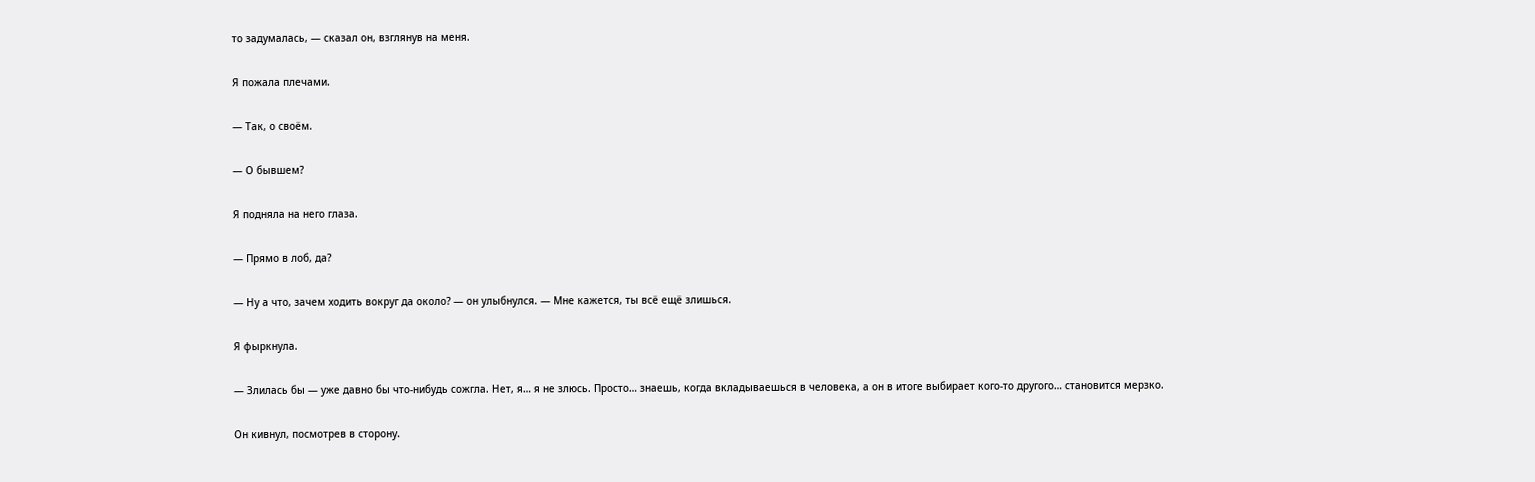то задумалась, — сказал он, взглянув на меня.

Я пожала плечами.

— Так, о своём.

— О бывшем?

Я подняла на него глаза.

— Прямо в лоб, да?

— Ну а что, зачем ходить вокруг да около? — он улыбнулся. — Мне кажется, ты всё ещё злишься.

Я фыркнула.

— Злилась бы — уже давно бы что-нибудь сожгла. Нет, я… я не злюсь. Просто… знаешь, когда вкладываешься в человека, а он в итоге выбирает кого-то другого… становится мерзко.

Он кивнул, посмотрев в сторону.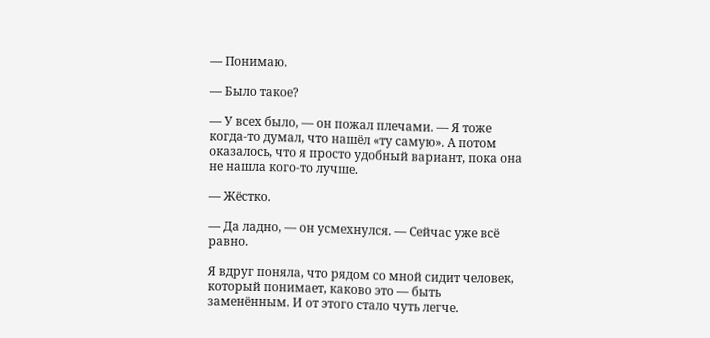— Понимаю.

— Было такое?

— У всех было, — он пожал плечами. — Я тоже когда-то думал, что нашёл «ту самую». А потом оказалось, что я просто удобный вариант, пока она не нашла кого-то лучше.

— Жёстко.

— Да ладно, — он усмехнулся. — Сейчас уже всё равно.

Я вдруг поняла, что рядом со мной сидит человек, который понимает, каково это — быть заменённым. И от этого стало чуть легче.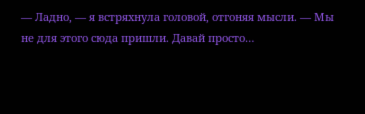— Ладно, — я встряхнула головой, отгоняя мысли. — Мы не для этого сюда пришли. Давай просто…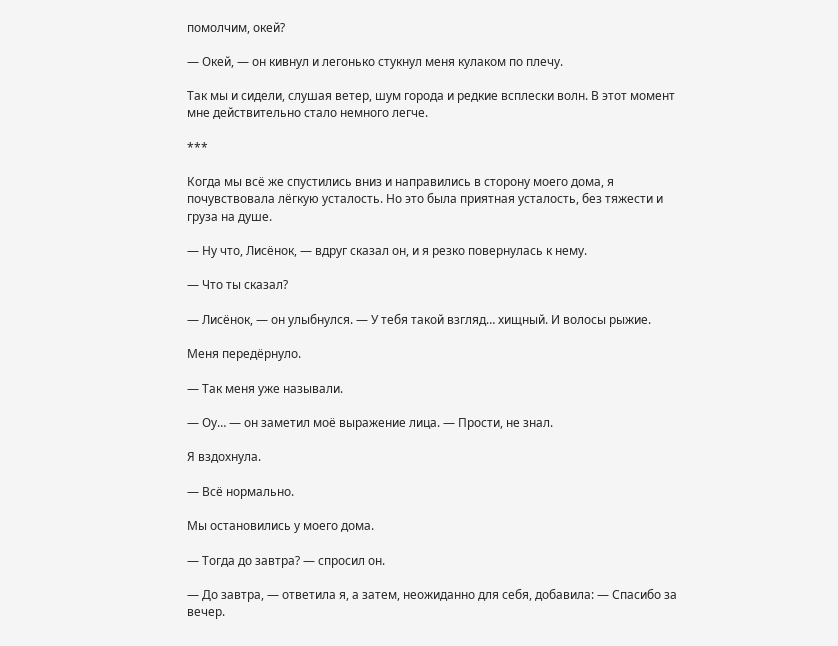помолчим, окей?

— Окей, — он кивнул и легонько стукнул меня кулаком по плечу.

Так мы и сидели, слушая ветер, шум города и редкие всплески волн. В этот момент мне действительно стало немного легче.

***

Когда мы всё же спустились вниз и направились в сторону моего дома, я почувствовала лёгкую усталость. Но это была приятная усталость, без тяжести и груза на душе.

— Ну что, Лисёнок, — вдруг сказал он, и я резко повернулась к нему.

— Что ты сказал?

— Лисёнок, — он улыбнулся. — У тебя такой взгляд… хищный. И волосы рыжие.

Меня передёрнуло.

— Так меня уже называли.

— Оу… — он заметил моё выражение лица. — Прости, не знал.

Я вздохнула.

— Всё нормально.

Мы остановились у моего дома.

— Тогда до завтра? — спросил он.

— До завтра, — ответила я, а затем, неожиданно для себя, добавила: — Спасибо за вечер.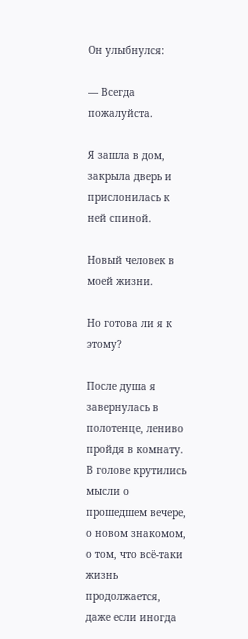Он улыбнулся:

— Всегда пожалуйста.

Я зашла в дом, закрыла дверь и прислонилась к ней спиной.

Новый человек в моей жизни.

Но готова ли я к этому?

После душа я завернулась в полотенце, лениво пройдя в комнату. В голове крутились мысли о прошедшем вечере, о новом знакомом, о том, что всё-таки жизнь продолжается, даже если иногда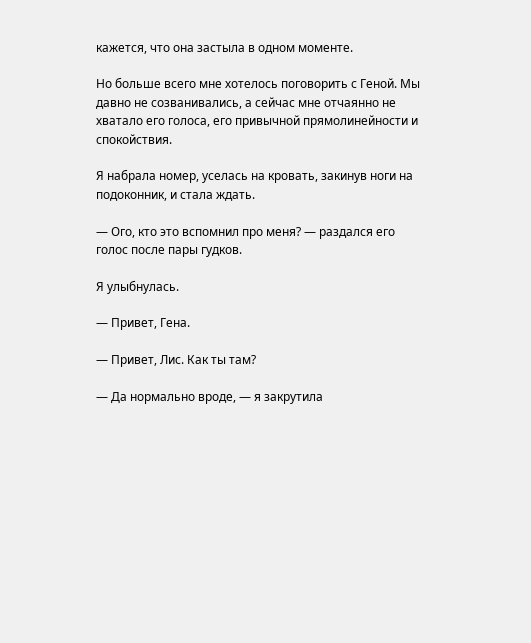кажется, что она застыла в одном моменте.

Но больше всего мне хотелось поговорить с Геной. Мы давно не созванивались, а сейчас мне отчаянно не хватало его голоса, его привычной прямолинейности и спокойствия.

Я набрала номер, уселась на кровать, закинув ноги на подоконник, и стала ждать.

— Ого, кто это вспомнил про меня? — раздался его голос после пары гудков.

Я улыбнулась.

— Привет, Гена.

— Привет, Лис. Как ты там?

— Да нормально вроде, — я закрутила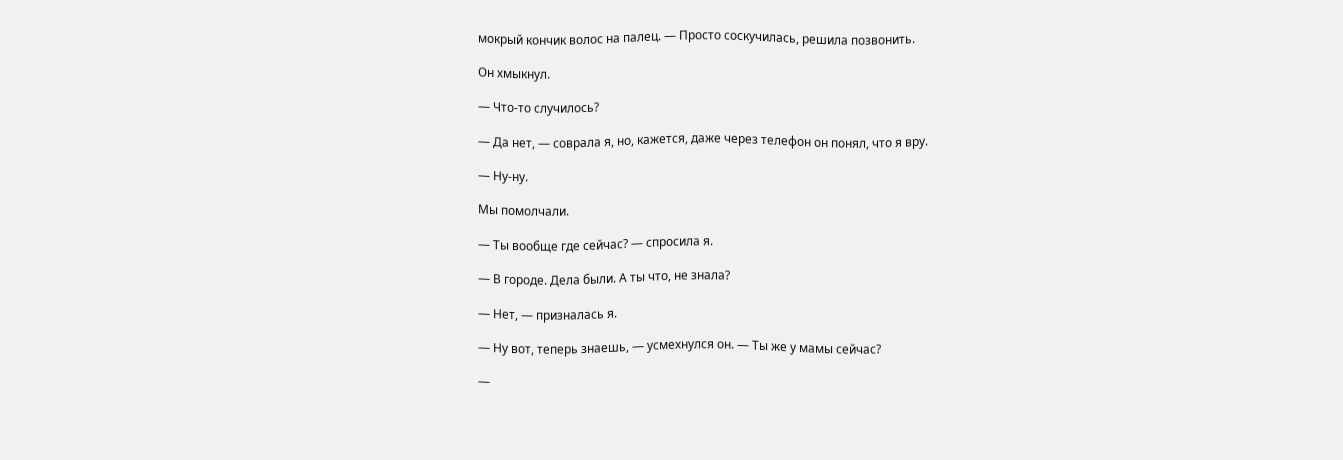мокрый кончик волос на палец. — Просто соскучилась, решила позвонить.

Он хмыкнул.

— Что-то случилось?

— Да нет, — соврала я, но, кажется, даже через телефон он понял, что я вру.

— Ну-ну.

Мы помолчали.

— Ты вообще где сейчас? — спросила я.

— В городе. Дела были. А ты что, не знала?

— Нет, — призналась я.

— Ну вот, теперь знаешь, — усмехнулся он. — Ты же у мамы сейчас?

—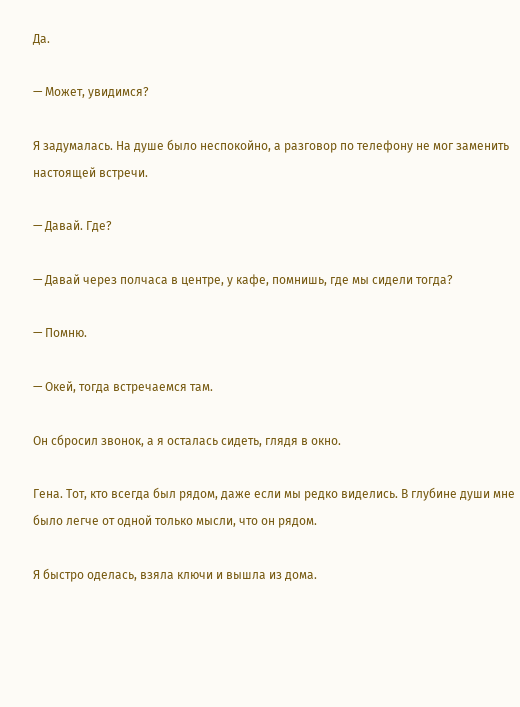Да.

— Может, увидимся?

Я задумалась. На душе было неспокойно, а разговор по телефону не мог заменить настоящей встречи.

— Давай. Где?

— Давай через полчаса в центре, у кафе, помнишь, где мы сидели тогда?

— Помню.

— Окей, тогда встречаемся там.

Он сбросил звонок, а я осталась сидеть, глядя в окно.

Гена. Тот, кто всегда был рядом, даже если мы редко виделись. В глубине души мне было легче от одной только мысли, что он рядом.

Я быстро оделась, взяла ключи и вышла из дома.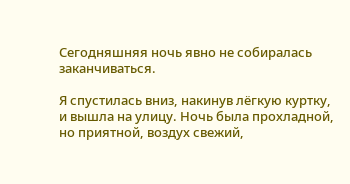Сегодняшняя ночь явно не собиралась заканчиваться.

Я спустилась вниз, накинув лёгкую куртку, и вышла на улицу. Ночь была прохладной, но приятной, воздух свежий,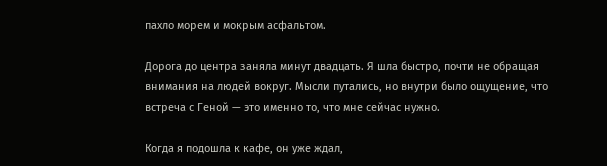пахло морем и мокрым асфальтом.

Дорога до центра заняла минут двадцать. Я шла быстро, почти не обращая внимания на людей вокруг. Мысли путались, но внутри было ощущение, что встреча с Геной — это именно то, что мне сейчас нужно.

Когда я подошла к кафе, он уже ждал,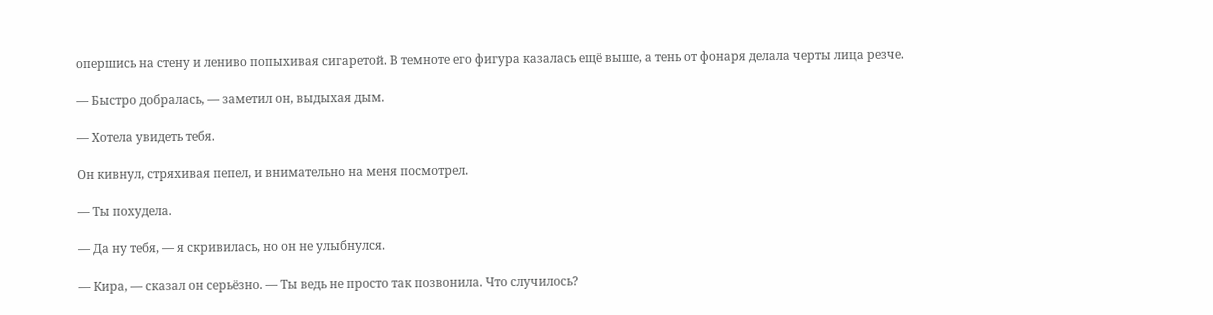опершись на стену и лениво попыхивая сигаретой. В темноте его фигура казалась ещё выше, а тень от фонаря делала черты лица резче.

— Быстро добралась, — заметил он, выдыхая дым.

— Хотела увидеть тебя.

Он кивнул, стряхивая пепел, и внимательно на меня посмотрел.

— Ты похудела.

— Да ну тебя, — я скривилась, но он не улыбнулся.

— Кира, — сказал он серьёзно. — Ты ведь не просто так позвонила. Что случилось?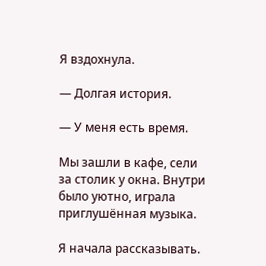Я вздохнула.

— Долгая история.

— У меня есть время.

Мы зашли в кафе, сели за столик у окна. Внутри было уютно, играла приглушённая музыка.

Я начала рассказывать.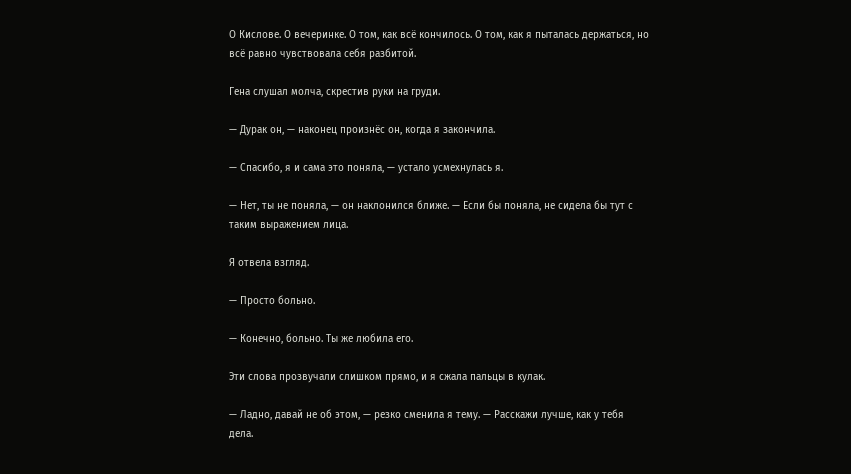О Кислове. О вечеринке. О том, как всё кончилось. О том, как я пыталась держаться, но всё равно чувствовала себя разбитой.

Гена слушал молча, скрестив руки на груди.

— Дурак он, — наконец произнёс он, когда я закончила.

— Спасибо, я и сама это поняла, — устало усмехнулась я.

— Нет, ты не поняла, — он наклонился ближе. — Если бы поняла, не сидела бы тут с таким выражением лица.

Я отвела взгляд.

— Просто больно.

— Конечно, больно. Ты же любила его.

Эти слова прозвучали слишком прямо, и я сжала пальцы в кулак.

— Ладно, давай не об этом, — резко сменила я тему. — Расскажи лучше, как у тебя дела.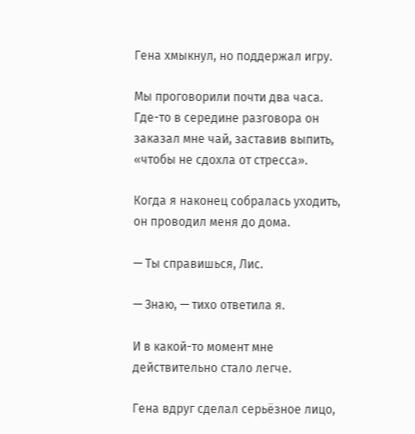Гена хмыкнул, но поддержал игру.

Мы проговорили почти два часа. Где-то в середине разговора он заказал мне чай, заставив выпить, «чтобы не сдохла от стресса».

Когда я наконец собралась уходить, он проводил меня до дома.

— Ты справишься, Лис.

— Знаю, — тихо ответила я.

И в какой-то момент мне действительно стало легче.

Гена вдруг сделал серьёзное лицо,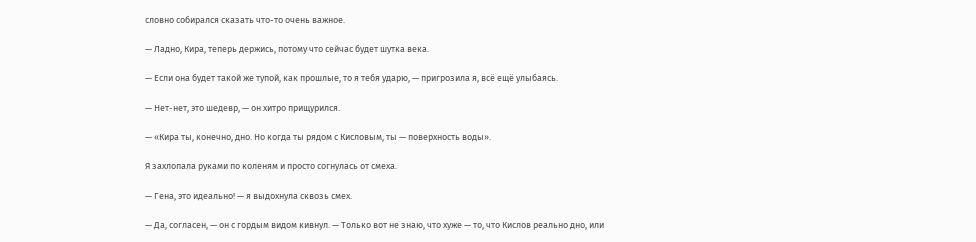словно собирался сказать что-то очень важное.

— Ладно, Кира, теперь держись, потому что сейчас будет шутка века.

— Если она будет такой же тупой, как прошлые, то я тебя ударю, — пригрозила я, всё ещё улыбаясь.

— Нет-нет, это шедевр, — он хитро прищурился.

— «Кира ты, конечно, дно. Но когда ты рядом с Кисловым, ты — поверхность воды».

Я захлопала руками по коленям и просто согнулась от смеха.

— Гена, это идеально! — я выдохнула сквозь смех.

— Да, согласен, — он с гордым видом кивнул. — Только вот не знаю, что хуже — то, что Кислов реально дно, или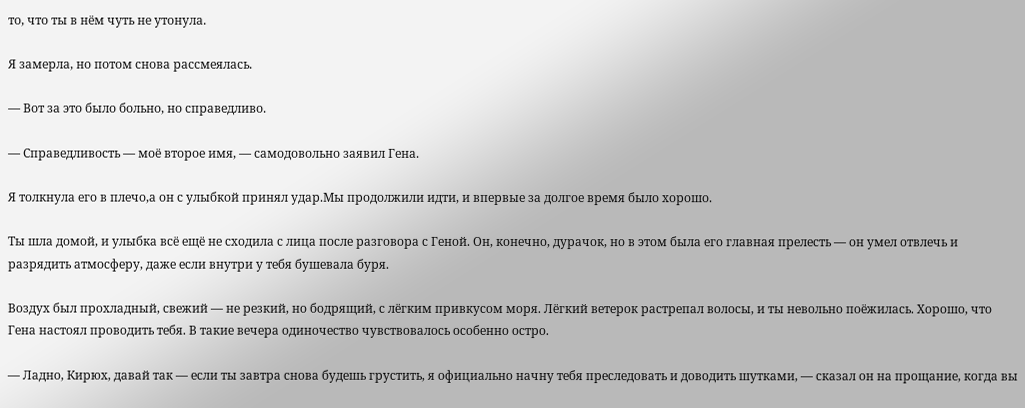то, что ты в нём чуть не утонула.

Я замерла, но потом снова рассмеялась.

— Вот за это было больно, но справедливо.

— Справедливость — моё второе имя, — самодовольно заявил Гена.

Я толкнула его в плечо,а он с улыбкой принял удар.Мы продолжили идти, и впервые за долгое время было хорошо.

Ты шла домой, и улыбка всё ещё не сходила с лица после разговора с Геной. Он, конечно, дурачок, но в этом была его главная прелесть — он умел отвлечь и разрядить атмосферу, даже если внутри у тебя бушевала буря.

Воздух был прохладный, свежий — не резкий, но бодрящий, с лёгким привкусом моря. Лёгкий ветерок растрепал волосы, и ты невольно поёжилась. Хорошо, что Гена настоял проводить тебя. В такие вечера одиночество чувствовалось особенно остро.

— Ладно, Кирюх, давай так — если ты завтра снова будешь грустить, я официально начну тебя преследовать и доводить шутками, — сказал он на прощание, когда вы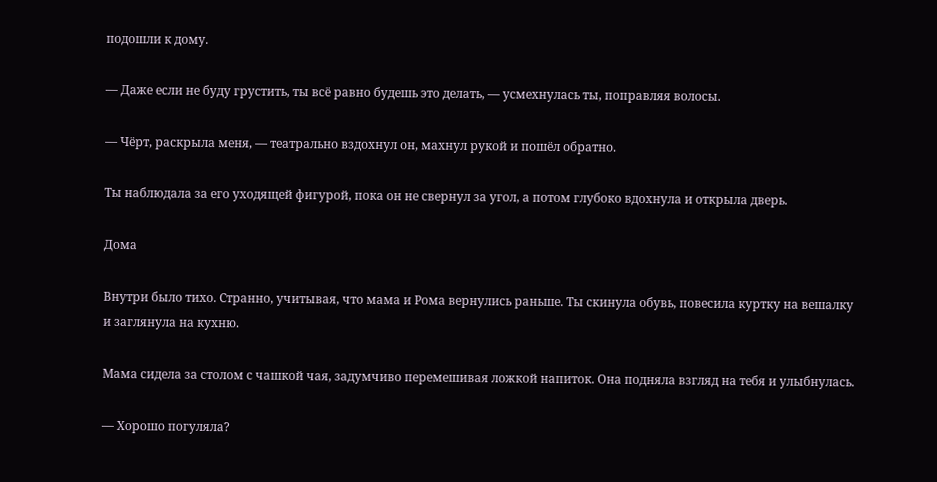подошли к дому.

— Даже если не буду грустить, ты всё равно будешь это делать, — усмехнулась ты, поправляя волосы.

— Чёрт, раскрыла меня, — театрально вздохнул он, махнул рукой и пошёл обратно.

Ты наблюдала за его уходящей фигурой, пока он не свернул за угол, а потом глубоко вдохнула и открыла дверь.

Дома

Внутри было тихо. Странно, учитывая, что мама и Рома вернулись раньше. Ты скинула обувь, повесила куртку на вешалку и заглянула на кухню.

Мама сидела за столом с чашкой чая, задумчиво перемешивая ложкой напиток. Она подняла взгляд на тебя и улыбнулась.

— Хорошо погуляла?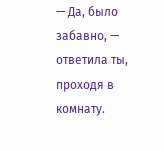— Да, было забавно, — ответила ты, проходя в комнату.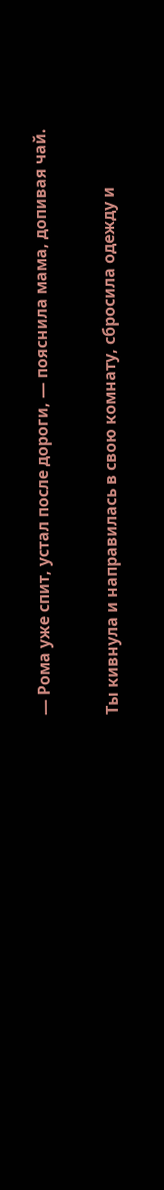— Рома уже спит, устал после дороги, — пояснила мама, допивая чай.

Ты кивнула и направилась в свою комнату, сбросила одежду и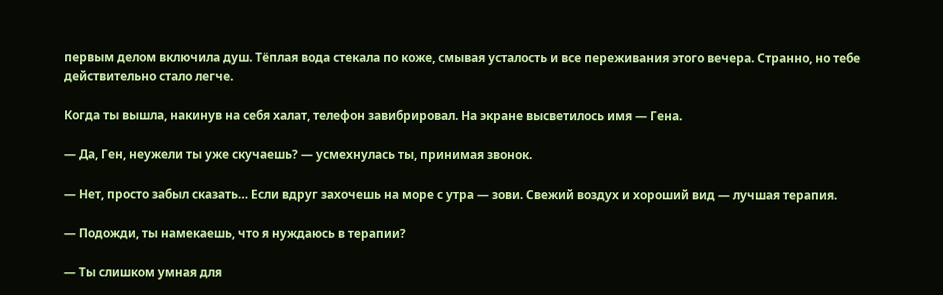первым делом включила душ. Тёплая вода стекала по коже, смывая усталость и все переживания этого вечера. Странно, но тебе действительно стало легче.

Когда ты вышла, накинув на себя халат, телефон завибрировал. На экране высветилось имя — Гена.

— Да, Ген, неужели ты уже скучаешь? — усмехнулась ты, принимая звонок.

— Нет, просто забыл сказать… Если вдруг захочешь на море с утра — зови. Свежий воздух и хороший вид — лучшая терапия.

— Подожди, ты намекаешь, что я нуждаюсь в терапии?

— Ты слишком умная для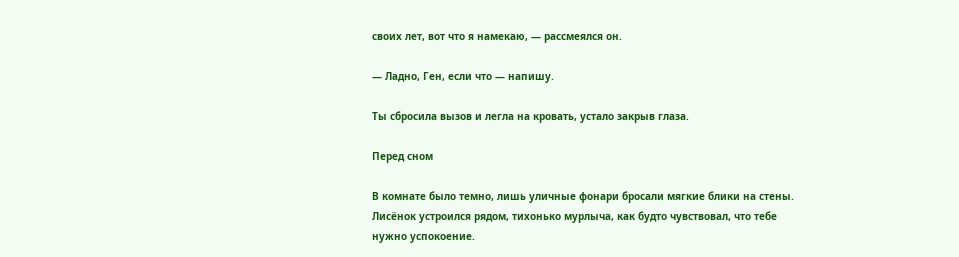своих лет, вот что я намекаю, — рассмеялся он.

— Ладно, Ген, если что — напишу.

Ты сбросила вызов и легла на кровать, устало закрыв глаза.

Перед сном

В комнате было темно, лишь уличные фонари бросали мягкие блики на стены. Лисёнок устроился рядом, тихонько мурлыча, как будто чувствовал, что тебе нужно успокоение.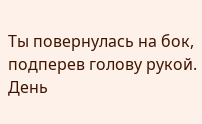Ты повернулась на бок, подперев голову рукой. День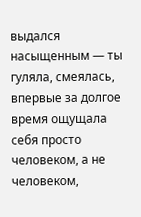выдался насыщенным — ты гуляла, смеялась, впервые за долгое время ощущала себя просто человеком, а не человеком,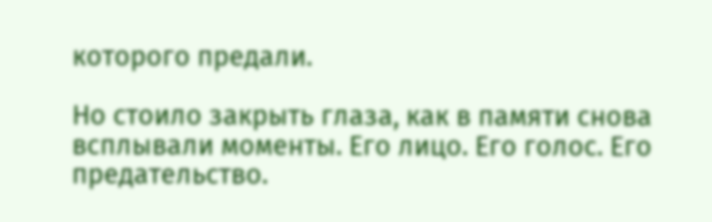которого предали.

Но стоило закрыть глаза, как в памяти снова всплывали моменты. Его лицо. Его голос. Его предательство.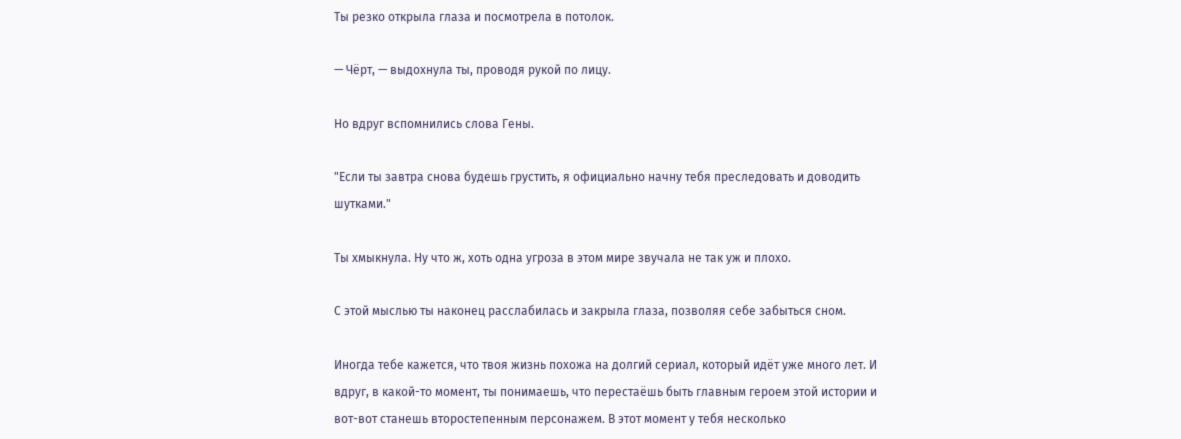Ты резко открыла глаза и посмотрела в потолок.

— Чёрт, — выдохнула ты, проводя рукой по лицу.

Но вдруг вспомнились слова Гены.

"Если ты завтра снова будешь грустить, я официально начну тебя преследовать и доводить шутками."

Ты хмыкнула. Ну что ж, хоть одна угроза в этом мире звучала не так уж и плохо.

С этой мыслью ты наконец расслабилась и закрыла глаза, позволяя себе забыться сном.

Иногда тебе кажется, что твоя жизнь похожа на долгий сериал, который идёт уже много лет. И вдруг, в какой-то момент, ты понимаешь, что перестаёшь быть главным героем этой истории и вот-вот станешь второстепенным персонажем. В этот момент у тебя несколько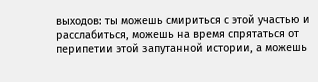выходов: ты можешь смириться с этой участью и расслабиться, можешь на время спрятаться от перипетии этой запутанной истории, а можешь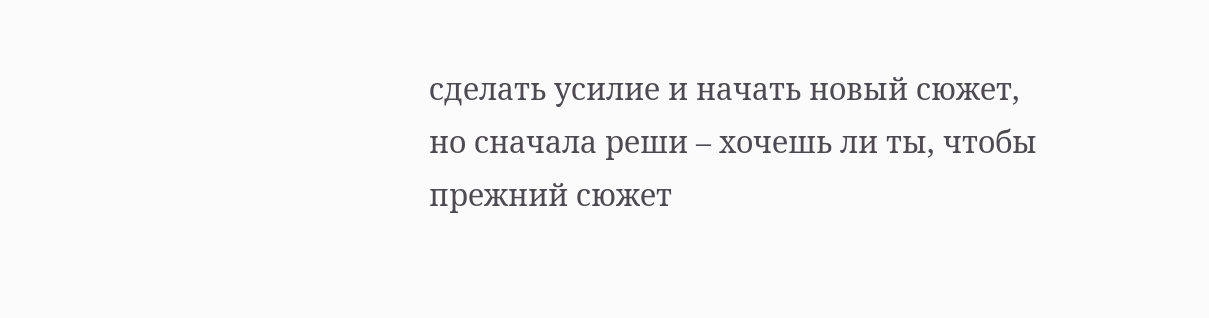сделать усилие и начать новый сюжет, но сначала реши – хочешь ли ты, чтобы прежний сюжет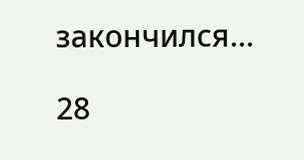закончился…

28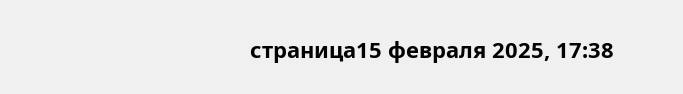страница15 февраля 2025, 17:38